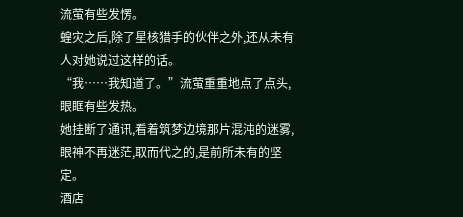流萤有些发愣。
蝗灾之后,除了星核猎手的伙伴之外,还从未有人对她说过这样的话。
“我……我知道了。”流萤重重地点了点头,眼眶有些发热。
她挂断了通讯,看着筑梦边境那片混沌的迷雾,眼神不再迷茫,取而代之的,是前所未有的坚定。
酒店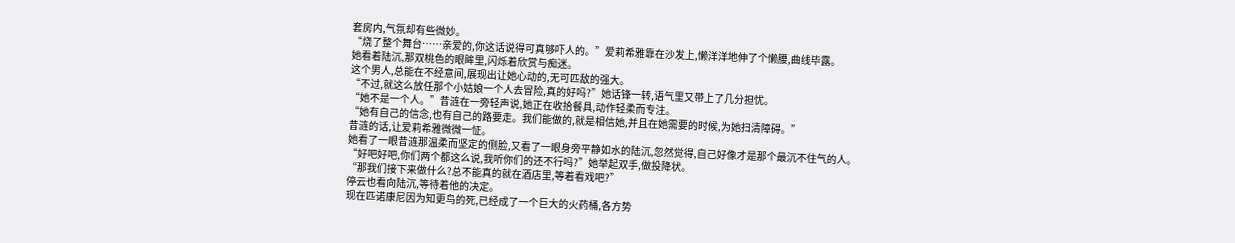套房内,气氛却有些微妙。
“烧了整个舞台……亲爱的,你这话说得可真够吓人的。”爱莉希雅靠在沙发上,懒洋洋地伸了个懒腰,曲线毕露。
她看着陆沉,那双桃色的眼眸里,闪烁着欣赏与痴迷。
这个男人,总能在不经意间,展现出让她心动的,无可匹敌的强大。
“不过,就这么放任那个小姑娘一个人去冒险,真的好吗?”她话锋一转,语气里又带上了几分担忧。
“她不是一个人。”昔涟在一旁轻声说,她正在收拾餐具,动作轻柔而专注。
“她有自己的信念,也有自己的路要走。我们能做的,就是相信她,并且在她需要的时候,为她扫清障碍。”
昔涟的话,让爱莉希雅微微一怔。
她看了一眼昔涟那温柔而坚定的侧脸,又看了一眼身旁平静如水的陆沉,忽然觉得,自己好像才是那个最沉不住气的人。
“好吧好吧,你们两个都这么说,我听你们的还不行吗?”她举起双手,做投降状。
“那我们接下来做什么?总不能真的就在酒店里,等着看戏吧?”
停云也看向陆沉,等待着他的决定。
现在匹诺康尼因为知更鸟的死,已经成了一个巨大的火药桶,各方势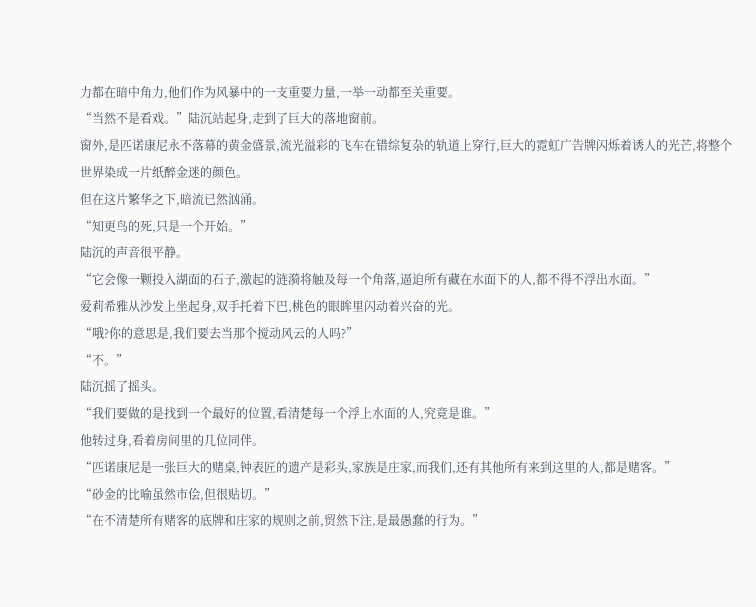力都在暗中角力,他们作为风暴中的一支重要力量,一举一动都至关重要。
“当然不是看戏。”陆沉站起身,走到了巨大的落地窗前。
窗外,是匹诺康尼永不落幕的黄金盛景,流光溢彩的飞车在错综复杂的轨道上穿行,巨大的霓虹广告牌闪烁着诱人的光芒,将整个世界染成一片纸醉金迷的颜色。
但在这片繁华之下,暗流已然汹涌。
“知更鸟的死,只是一个开始。”
陆沉的声音很平静。
“它会像一颗投入湖面的石子,激起的涟漪将触及每一个角落,逼迫所有藏在水面下的人,都不得不浮出水面。”
爱莉希雅从沙发上坐起身,双手托着下巴,桃色的眼眸里闪动着兴奋的光。
“哦?你的意思是,我们要去当那个搅动风云的人吗?”
“不。”
陆沉摇了摇头。
“我们要做的是找到一个最好的位置,看清楚每一个浮上水面的人,究竟是谁。”
他转过身,看着房间里的几位同伴。
“匹诺康尼是一张巨大的赌桌,钟表匠的遗产是彩头,家族是庄家,而我们,还有其他所有来到这里的人,都是赌客。”
“砂金的比喻虽然市侩,但很贴切。”
“在不清楚所有赌客的底牌和庄家的规则之前,贸然下注,是最愚蠢的行为。”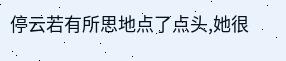停云若有所思地点了点头,她很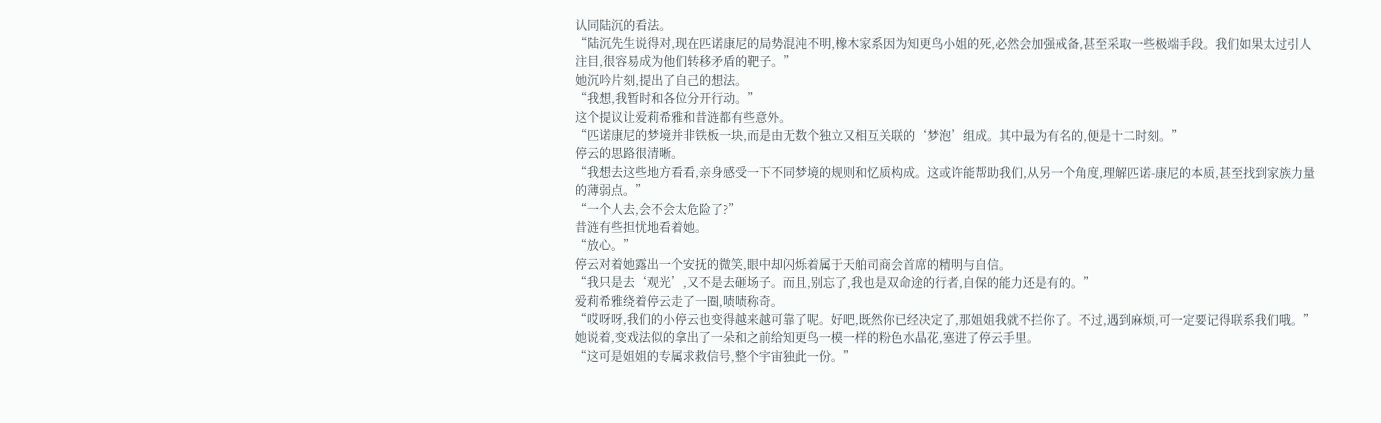认同陆沉的看法。
“陆沉先生说得对,现在匹诺康尼的局势混沌不明,橡木家系因为知更鸟小姐的死,必然会加强戒备,甚至采取一些极端手段。我们如果太过引人注目,很容易成为他们转移矛盾的靶子。”
她沉吟片刻,提出了自己的想法。
“我想,我暂时和各位分开行动。”
这个提议让爱莉希雅和昔涟都有些意外。
“匹诺康尼的梦境并非铁板一块,而是由无数个独立又相互关联的‘梦泡’组成。其中最为有名的,便是十二时刻。”
停云的思路很清晰。
“我想去这些地方看看,亲身感受一下不同梦境的规则和忆质构成。这或许能帮助我们,从另一个角度,理解匹诺-康尼的本质,甚至找到家族力量的薄弱点。”
“一个人去,会不会太危险了?”
昔涟有些担忧地看着她。
“放心。”
停云对着她露出一个安抚的微笑,眼中却闪烁着属于天舶司商会首席的精明与自信。
“我只是去‘观光’,又不是去砸场子。而且,别忘了,我也是双命途的行者,自保的能力还是有的。”
爱莉希雅绕着停云走了一圈,啧啧称奇。
“哎呀呀,我们的小停云也变得越来越可靠了呢。好吧,既然你已经决定了,那姐姐我就不拦你了。不过,遇到麻烦,可一定要记得联系我们哦。”
她说着,变戏法似的拿出了一朵和之前给知更鸟一模一样的粉色水晶花,塞进了停云手里。
“这可是姐姐的专属求救信号,整个宇宙独此一份。”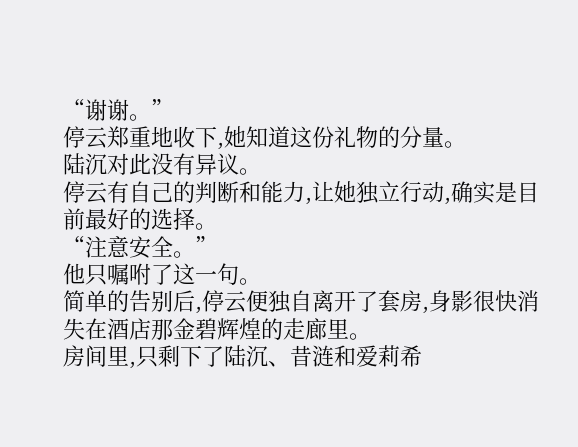“谢谢。”
停云郑重地收下,她知道这份礼物的分量。
陆沉对此没有异议。
停云有自己的判断和能力,让她独立行动,确实是目前最好的选择。
“注意安全。”
他只嘱咐了这一句。
简单的告别后,停云便独自离开了套房,身影很快消失在酒店那金碧辉煌的走廊里。
房间里,只剩下了陆沉、昔涟和爱莉希